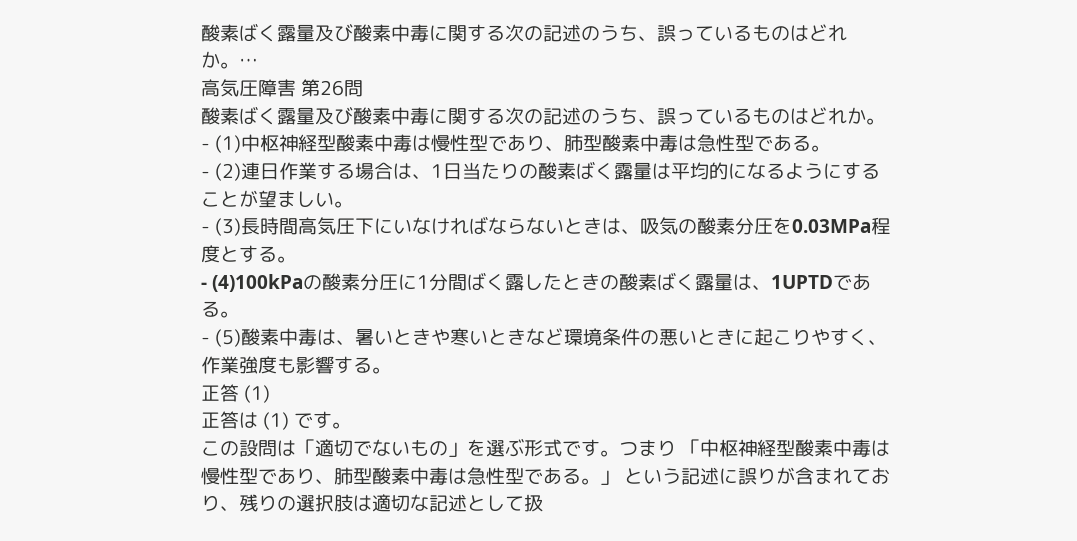酸素ばく露量及び酸素中毒に関する次の記述のうち、誤っているものはどれか。…
高気圧障害 第26問
酸素ばく露量及び酸素中毒に関する次の記述のうち、誤っているものはどれか。
- (1)中枢神経型酸素中毒は慢性型であり、肺型酸素中毒は急性型である。
- (2)連日作業する場合は、1日当たりの酸素ばく露量は平均的になるようにすることが望ましい。
- (3)長時間高気圧下にいなければならないときは、吸気の酸素分圧を0.03MPa程度とする。
- (4)100kPaの酸素分圧に1分間ばく露したときの酸素ばく露量は、1UPTDである。
- (5)酸素中毒は、暑いときや寒いときなど環境条件の悪いときに起こりやすく、作業強度も影響する。
正答 (1)
正答は (1) です。
この設問は「適切でないもの」を選ぶ形式です。つまり 「中枢神経型酸素中毒は慢性型であり、肺型酸素中毒は急性型である。」 という記述に誤りが含まれており、残りの選択肢は適切な記述として扱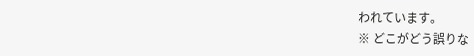われています。
※ どこがどう誤りな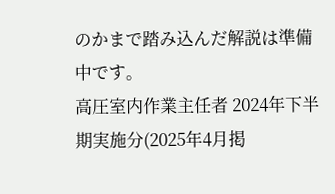のかまで踏み込んだ解説は準備中です。
高圧室内作業主任者 2024年下半期実施分(2025年4月掲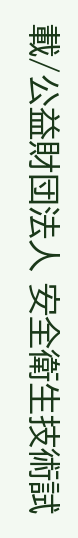載/公益財団法人 安全衛生技術試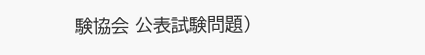験協会 公表試験問題)